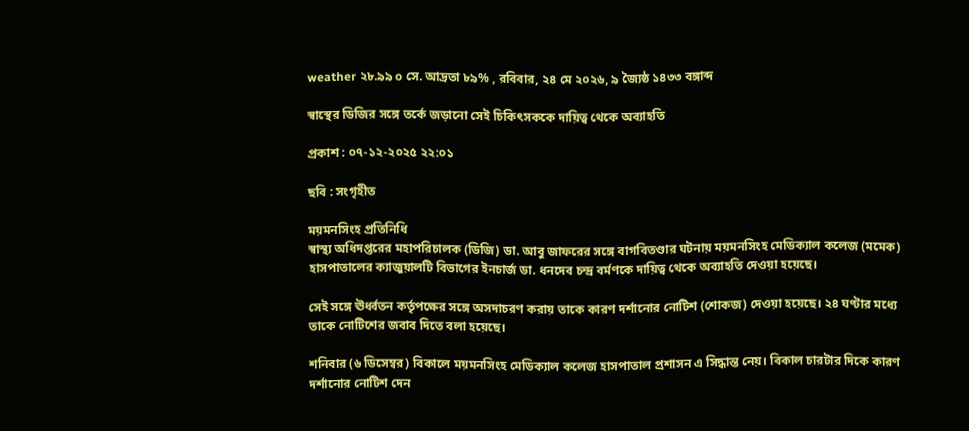weather ২৮.৯৯ o সে. আদ্রতা ৮৯% , রবিবার, ২৪ মে ২০২৬, ৯ জ্যৈষ্ঠ ১৪৩৩ বঙ্গাব্দ

স্বাস্থের ডিজির সঙ্গে তর্কে জড়ানো সেই চিকিৎসককে দায়িত্ব থেকে অব্যাহতি

প্রকাশ : ০৭-১২-২০২৫ ২২:০১

ছবি : সংগৃহীত

ময়মনসিংহ প্রতিনিধি
স্বাস্থ্য অধিদপ্তরের মহাপরিচালক (ডিজি) ডা. আবু জাফরের সঙ্গে বাগবিতণ্ডার ঘটনায় ময়মনসিংহ মেডিক্যাল কলেজ (মমেক) হাসপাতালের ক্যাজুয়ালটি বিভাগের ইনচার্জ ডা. ধনদেব চন্দ্র বর্মণকে দায়িত্ব থেকে অব্যাহতি দেওয়া হয়েছে।

সেই সঙ্গে ঊর্ধ্বতন কর্তৃপক্ষের সঙ্গে অসদাচরণ করায় তাকে কারণ দর্শানোর নোটিশ (শোকজ) দেওয়া হয়েছে। ২৪ ঘণ্টার মধ্যে তাকে নোটিশের জবাব দিতে বলা হয়েছে।

শনিবার (৬ ডিসেম্বর) বিকালে ময়মনসিংহ মেডিক্যাল কলেজ হাসপাতাল প্রশাসন এ সিদ্ধান্ত নেয়। বিকাল চারটার দিকে কারণ দর্শানোর নোটিশ দেন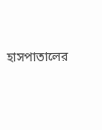হাসপাতালের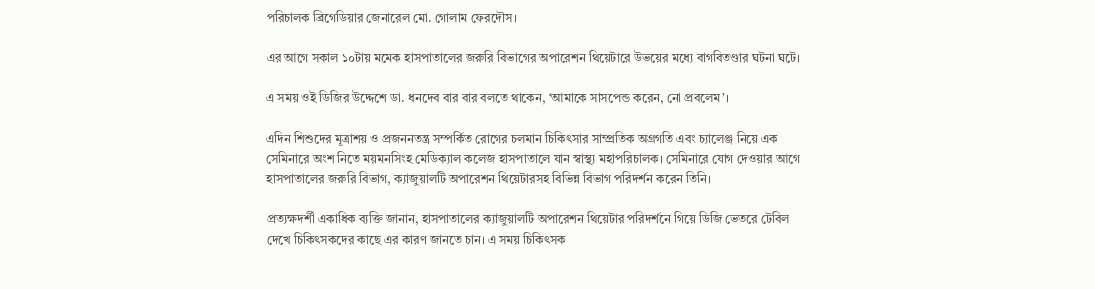পরিচালক ব্রিগেডিয়ার জেনারেল মো. গোলাম ফেরদৌস।

এর আগে সকাল ১০টায় মমেক হাসপাতালের জরুরি বিভাগের অপারেশন থিয়েটারে উভয়ের মধ্যে বাগবিতণ্ডার ঘটনা ঘটে।

এ সময় ওই ডিজির উদ্দেশে ডা. ধনদেব বার বার বলতে থাকেন, ‘আমাকে সাসপেন্ড করেন, নো প্রবলেম’।

এদিন শিশুদের মূত্রাশয় ও প্রজননতন্ত্র সম্পর্কিত রোগের চলমান চিকিৎসার সাম্প্রতিক অগ্রগতি এবং চ্যালেঞ্জ নিয়ে এক সেমিনারে অংশ নিতে ময়মনসিংহ মেডিক্যাল কলেজ হাসপাতালে যান স্বাস্থ্য মহাপরিচালক। সেমিনারে যোগ দেওয়ার আগে হাসপাতালের জরুরি বিভাগ, ক্যাজুয়ালটি অপারেশন থিয়েটারসহ বিভিন্ন বিভাগ পরিদর্শন করেন তিনি।

প্রত্যক্ষদর্শী একাধিক ব্যক্তি জানান, হাসপাতালের ক্যাজুয়ালটি অপারেশন থিয়েটার পরিদর্শনে গিয়ে ডিজি ভেতরে টেবিল দেখে চিকিৎসকদের কাছে এর কারণ জানতে চান। এ সময় চিকিৎসক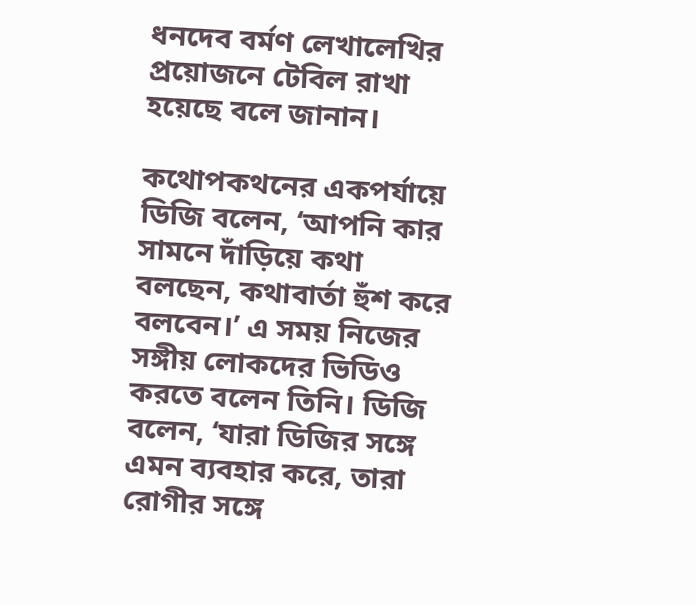ধনদেব বর্মণ লেখালেখির প্রয়োজনে টেবিল রাখা হয়েছে বলে জানান।

কথোপকথনের একপর্যায়ে ডিজি বলেন, ‘আপনি কার সামনে দাঁড়িয়ে কথা বলছেন, কথাবার্তা হুঁশ করে বলবেন।’ এ সময় নিজের সঙ্গীয় লোকদের ভিডিও করতে বলেন তিনি। ডিজি বলেন, ‘যারা ডিজির সঙ্গে এমন ব্যবহার করে, তারা রোগীর সঙ্গে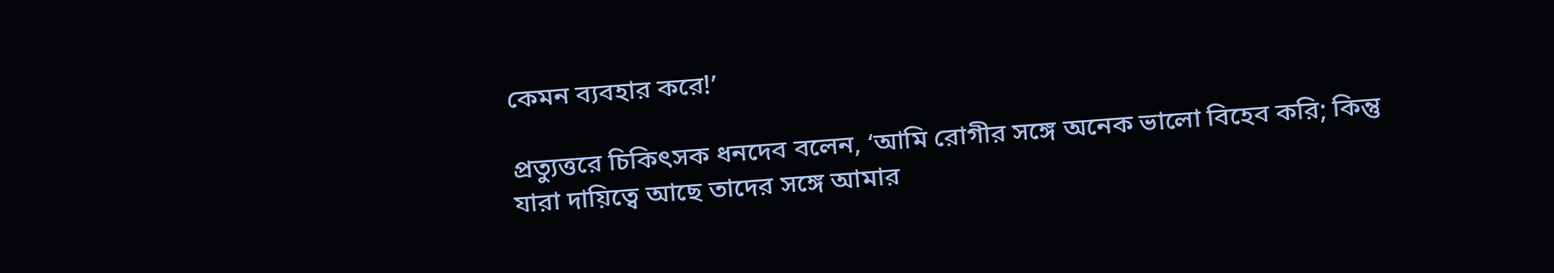কেমন ব্যবহার করে!’

প্রত্যুত্তরে চিকিৎসক ধনদেব বলেন, ‘আমি রোগীর সঙ্গে অনেক ভালো বিহেব করি; কিন্তু যারা দায়িত্বে আছে তাদের সঙ্গে আমার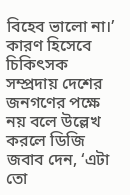বিহেব ভালো না।’ কারণ হিসেবে চিকিৎসক সম্প্রদায় দেশের জনগণের পক্ষে নয় বলে উল্লেখ করলে ডিজি জবাব দেন, ‘এটা তো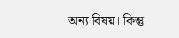অন্য বিষয়। কিন্তু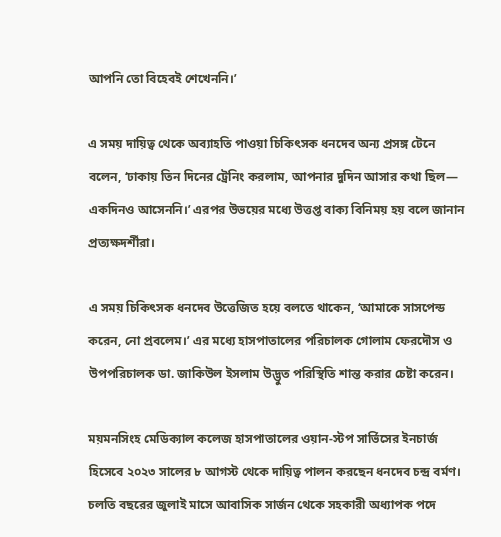আপনি তো বিহেবই শেখেননি।’

এ সময় দায়িত্ব থেকে অব্যাহতি পাওয়া চিকিৎসক ধনদেব অন্য প্রসঙ্গ টেনে বলেন, ‘ঢাকায় তিন দিনের ট্রেনিং করলাম, আপনার দুদিন আসার কথা ছিল— একদিনও আসেননি।’ এরপর উভয়ের মধ্যে উত্তপ্ত বাক্য বিনিময় হয় বলে জানান প্রত্যক্ষদর্শীরা।

এ সময় চিকিৎসক ধনদেব উত্তেজিত হয়ে বলতে থাকেন, ‘আমাকে সাসপেন্ড করেন, নো প্রবলেম।’ এর মধ্যে হাসপাতালের পরিচালক গোলাম ফেরদৌস ও উপপরিচালক ডা. জাকিউল ইসলাম উদ্ভুত পরিস্থিতি শান্ত করার চেষ্টা করেন।

ময়মনসিংহ মেডিক্যাল কলেজ হাসপাতালের ওয়ান-স্টপ সার্ভিসের ইনচার্জ হিসেবে ২০২৩ সালের ৮ আগস্ট থেকে দায়িত্ব পালন করছেন ধনদেব চন্দ্র বর্মণ। চলতি বছরের জুলাই মাসে আবাসিক সার্জন থেকে সহকারী অধ্যাপক পদে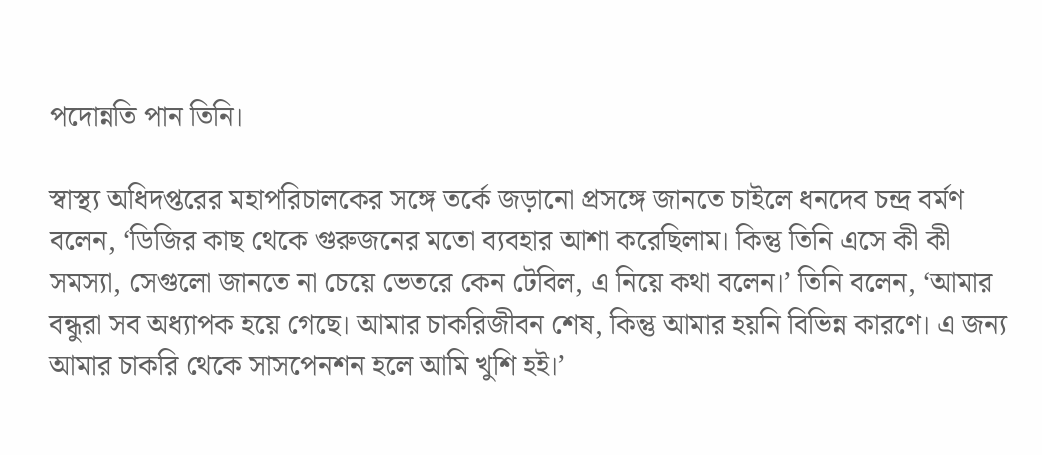পদোন্নতি পান তিনি।

স্বাস্থ্য অধিদপ্তরের মহাপরিচালকের সঙ্গে তর্কে জড়ানো প্রসঙ্গে জানতে চাইলে ধনদেব চন্দ্র বর্মণ বলেন, ‘ডিজির কাছ থেকে গুরুজনের মতো ব্যবহার আশা করেছিলাম। কিন্তু তিনি এসে কী কী সমস্যা, সেগুলো জানতে না চেয়ে ভেতরে কেন টেবিল, এ নিয়ে কথা বলেন।’ তিনি বলেন, ‘আমার বন্ধুরা সব অধ্যাপক হয়ে গেছে। আমার চাকরিজীবন শেষ, কিন্তু আমার হয়নি বিভিন্ন কারণে। এ জন্য আমার চাকরি থেকে সাসপেনশন হলে আমি খুশি হই।’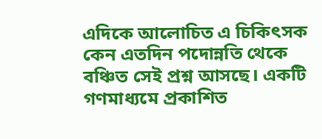এদিকে আলোচিত এ চিকিৎসক কেন এতদিন পদোন্নতি থেকে বঞ্চিত সেই প্রশ্ন আসছে। একটি গণমাধ্যমে প্রকাশিত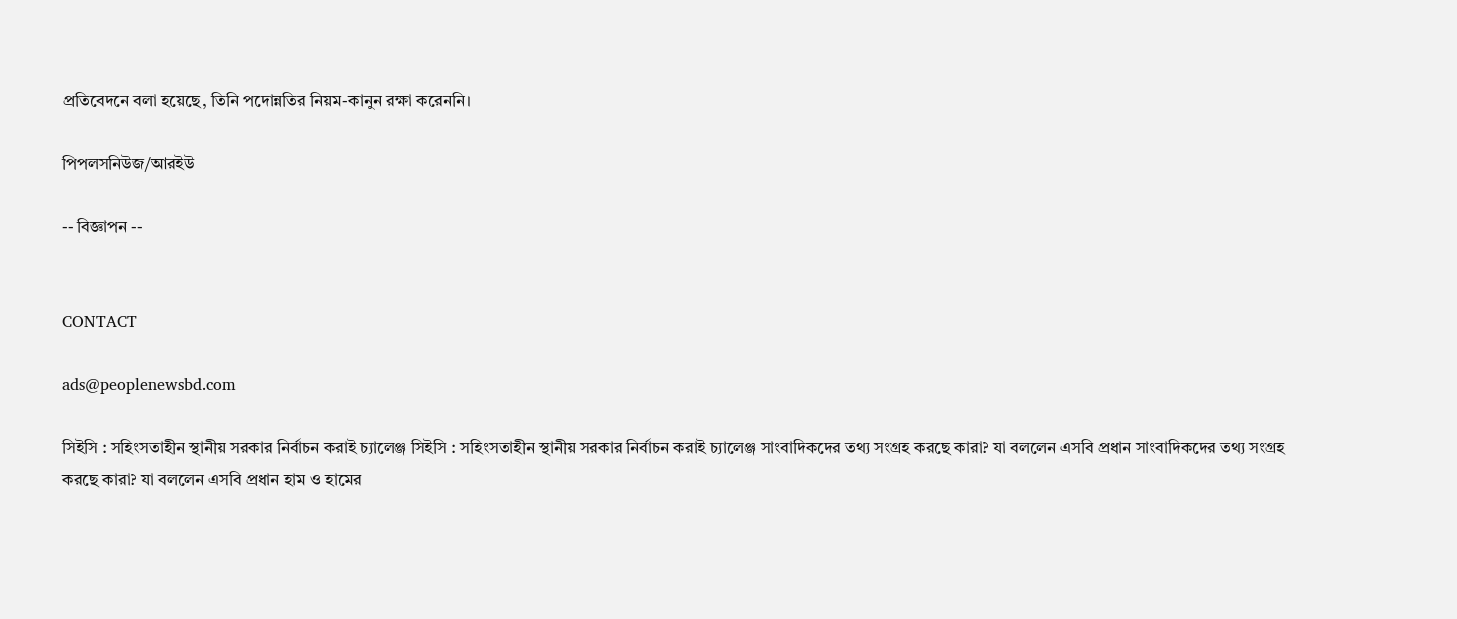প্রতিবেদনে বলা হয়েছে, তিনি পদোন্নতির নিয়ম-কানুন রক্ষা করেননি।

পিপলসনিউজ/আরইউ

-- বিজ্ঞাপন --


CONTACT

ads@peoplenewsbd.com

সিইসি : সহিংসতাহীন স্থানীয় সরকার নির্বাচন করাই চ্যালেঞ্জ সিইসি : সহিংসতাহীন স্থানীয় সরকার নির্বাচন করাই চ্যালেঞ্জ সাংবাদিকদের তথ্য সংগ্রহ করছে কারা? যা বললেন এসবি প্রধান সাংবাদিকদের তথ্য সংগ্রহ করছে কারা? যা বললেন এসবি প্রধান হাম ও হামের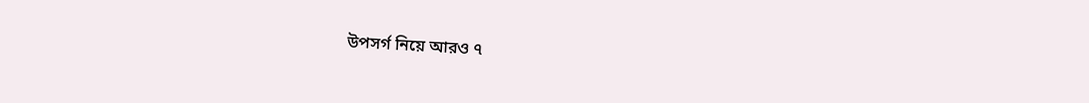উপসর্গ নিয়ে আরও ৭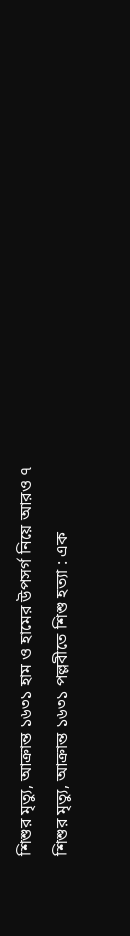শিশুর মৃত্যু, আক্রান্ত ১৬৩১ হাম ও হামের উপসর্গ নিয়ে আরও ৭ শিশুর মৃত্যু, আক্রান্ত ১৬৩১ পল্লবীতে শিশু হত্যা : এক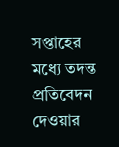সপ্তাহের মধ্যে তদন্ত প্রতিবেদন দেওয়ার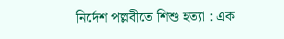নির্দেশ পল্লবীতে শিশু হত্যা : এক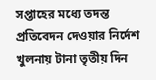সপ্তাহের মধ্যে তদন্ত প্রতিবেদন দেওয়ার নির্দেশ খুলনায় টানা তৃতীয় দিন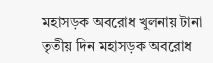মহাসড়ক অবরোধ খুলনায় টানা তৃতীয় দিন মহাসড়ক অবরোধ